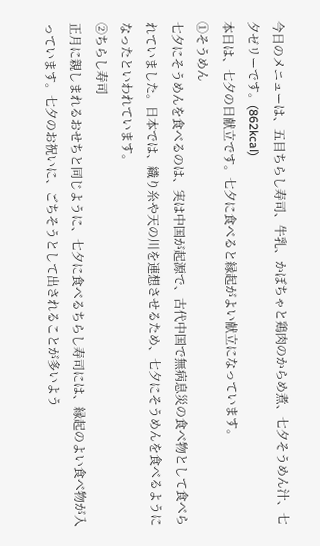今日のメニューは、五目ちらし寿司、牛乳、かぼちゃと鶏肉のからめ煮、七夕そうめん汁、七夕ゼリーです。(862kcal)
本日は、七夕の日献立です。七夕に食べると縁起がよい献立になっています。
①そうめん
七夕にそうめんを食べるのは、実は中国が起源で、古代中国で無病息災の食べ物として食べられていました。日本では、織り糸や天の川を連想させるため、七夕にそうめんを食べるようになったといわれています。
②ちらし寿司
正月に親しまれるおせちと同じように、七夕に食べるちらし寿司には、縁起のよい食べ物が入っています。七夕のお祝いに、ごちそうとして出されることが多いよう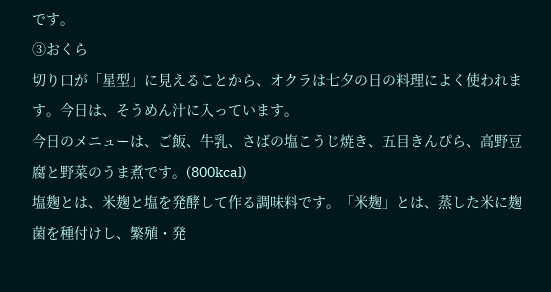です。
③おくら
切り口が「星型」に見えることから、オクラは七夕の日の料理によく使われます。今日は、そうめん汁に入っています。
今日のメニューは、ご飯、牛乳、さばの塩こうじ焼き、五目きんぴら、高野豆腐と野菜のうま煮です。(800kcal)
塩麹とは、米麹と塩を発酵して作る調味料です。「米麹」とは、蒸した米に麹菌を種付けし、繁殖・発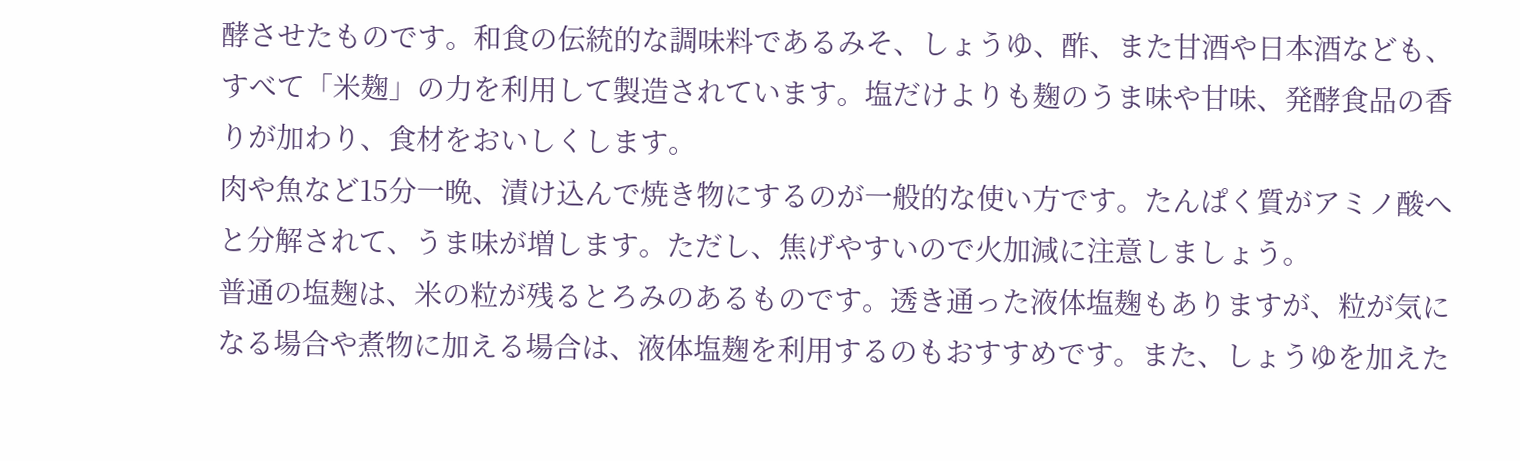酵させたものです。和食の伝統的な調味料であるみそ、しょうゆ、酢、また甘酒や日本酒なども、すべて「米麹」の力を利用して製造されています。塩だけよりも麹のうま味や甘味、発酵食品の香りが加わり、食材をおいしくします。
肉や魚など15分一晩、漬け込んで焼き物にするのが一般的な使い方です。たんぱく質がアミノ酸へと分解されて、うま味が増します。ただし、焦げやすいので火加減に注意しましょう。
普通の塩麹は、米の粒が残るとろみのあるものです。透き通った液体塩麹もありますが、粒が気になる場合や煮物に加える場合は、液体塩麹を利用するのもおすすめです。また、しょうゆを加えた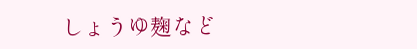しょうゆ麹など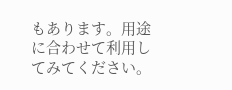もあります。用途に合わせて利用してみてください。